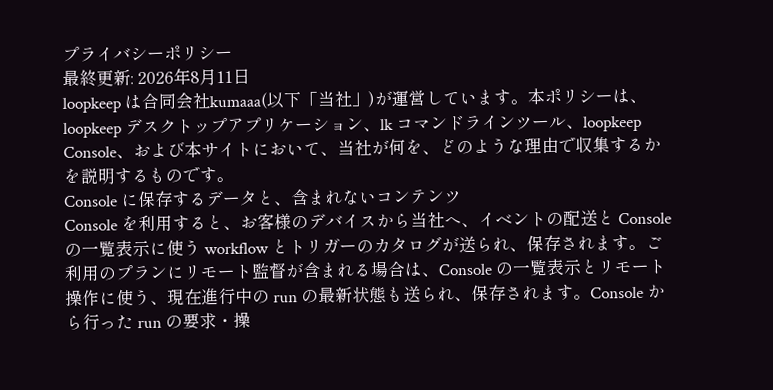プライバシーポリシー
最終更新: 2026年8月11日
loopkeep は合同会社kumaaa(以下「当社」)が運営しています。本ポリシーは、loopkeep デスクトップアプリケーション、lk コマンドラインツール、loopkeep Console、および本サイトにおいて、当社が何を、どのような理由で収集するかを説明するものです。
Console に保存するデータと、含まれないコンテンツ
Console を利用すると、お客様のデバイスから当社へ、イベントの配送と Console の一覧表示に使う workflow とトリガーのカタログが送られ、保存されます。ご利用のプランにリモート監督が含まれる場合は、Console の一覧表示とリモート操作に使う、現在進行中の run の最新状態も送られ、保存されます。Console から行った run の要求・操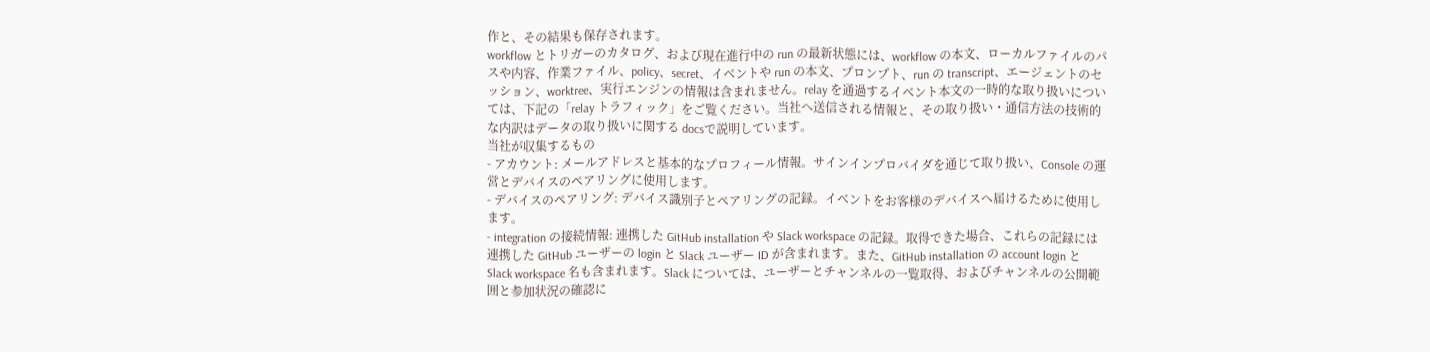作と、その結果も保存されます。
workflow とトリガーのカタログ、および現在進行中の run の最新状態には、workflow の本文、ローカルファイルのパスや内容、作業ファイル、policy、secret、イベントや run の本文、プロンプト、run の transcript、エージェントのセッション、worktree、実行エンジンの情報は含まれません。relay を通過するイベント本文の一時的な取り扱いについては、下記の「relay トラフィック」をご覧ください。当社へ送信される情報と、その取り扱い・通信方法の技術的な内訳はデータの取り扱いに関する docsで説明しています。
当社が収集するもの
- アカウント: メールアドレスと基本的なプロフィール情報。サインインプロバイダを通じて取り扱い、Console の運営とデバイスのペアリングに使用します。
- デバイスのペアリング: デバイス識別子とペアリングの記録。イベントをお客様のデバイスへ届けるために使用します。
- integration の接続情報: 連携した GitHub installation や Slack workspace の記録。取得できた場合、これらの記録には連携した GitHub ユーザーの login と Slack ユーザー ID が含まれます。また、GitHub installation の account login と Slack workspace 名も含まれます。Slack については、ユーザーとチャンネルの一覧取得、およびチャンネルの公開範囲と参加状況の確認に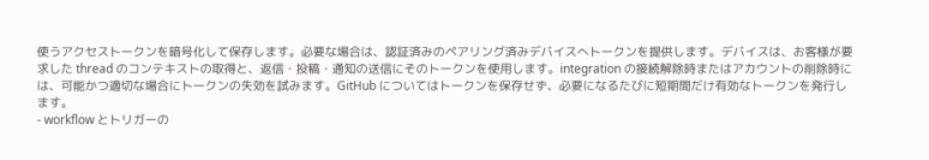使うアクセストークンを暗号化して保存します。必要な場合は、認証済みのペアリング済みデバイスへトークンを提供します。デバイスは、お客様が要求した thread のコンテキストの取得と、返信・投稿・通知の送信にそのトークンを使用します。integration の接続解除時またはアカウントの削除時には、可能かつ適切な場合にトークンの失効を試みます。GitHub についてはトークンを保存せず、必要になるたびに短期間だけ有効なトークンを発行します。
- workflow とトリガーの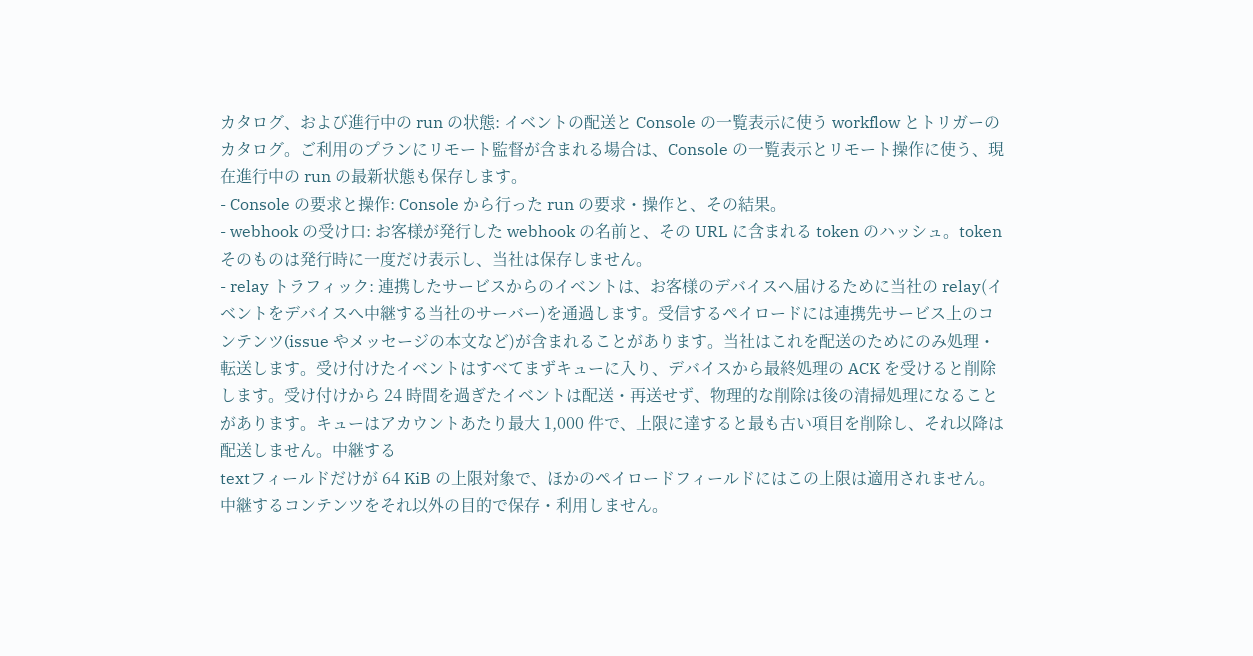カタログ、および進行中の run の状態: イベントの配送と Console の一覧表示に使う workflow とトリガーのカタログ。ご利用のプランにリモート監督が含まれる場合は、Console の一覧表示とリモート操作に使う、現在進行中の run の最新状態も保存します。
- Console の要求と操作: Console から行った run の要求・操作と、その結果。
- webhook の受け口: お客様が発行した webhook の名前と、その URL に含まれる token のハッシュ。token そのものは発行時に一度だけ表示し、当社は保存しません。
- relay トラフィック: 連携したサービスからのイベントは、お客様のデバイスへ届けるために当社の relay(イベントをデバイスへ中継する当社のサーバー)を通過します。受信するペイロードには連携先サービス上のコンテンツ(issue やメッセージの本文など)が含まれることがあります。当社はこれを配送のためにのみ処理・転送します。受け付けたイベントはすべてまずキューに入り、デバイスから最終処理の ACK を受けると削除します。受け付けから 24 時間を過ぎたイベントは配送・再送せず、物理的な削除は後の清掃処理になることがあります。キューはアカウントあたり最大 1,000 件で、上限に達すると最も古い項目を削除し、それ以降は配送しません。中継する
textフィールドだけが 64 KiB の上限対象で、ほかのペイロードフィールドにはこの上限は適用されません。中継するコンテンツをそれ以外の目的で保存・利用しません。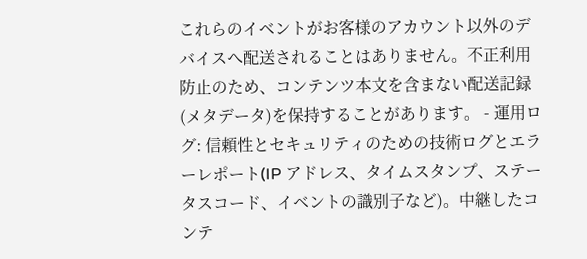これらのイベントがお客様のアカウント以外のデバイスへ配送されることはありません。不正利用防止のため、コンテンツ本文を含まない配送記録(メタデータ)を保持することがあります。 - 運用ログ: 信頼性とセキュリティのための技術ログとエラーレポート(IP アドレス、タイムスタンプ、ステータスコード、イベントの識別子など)。中継したコンテ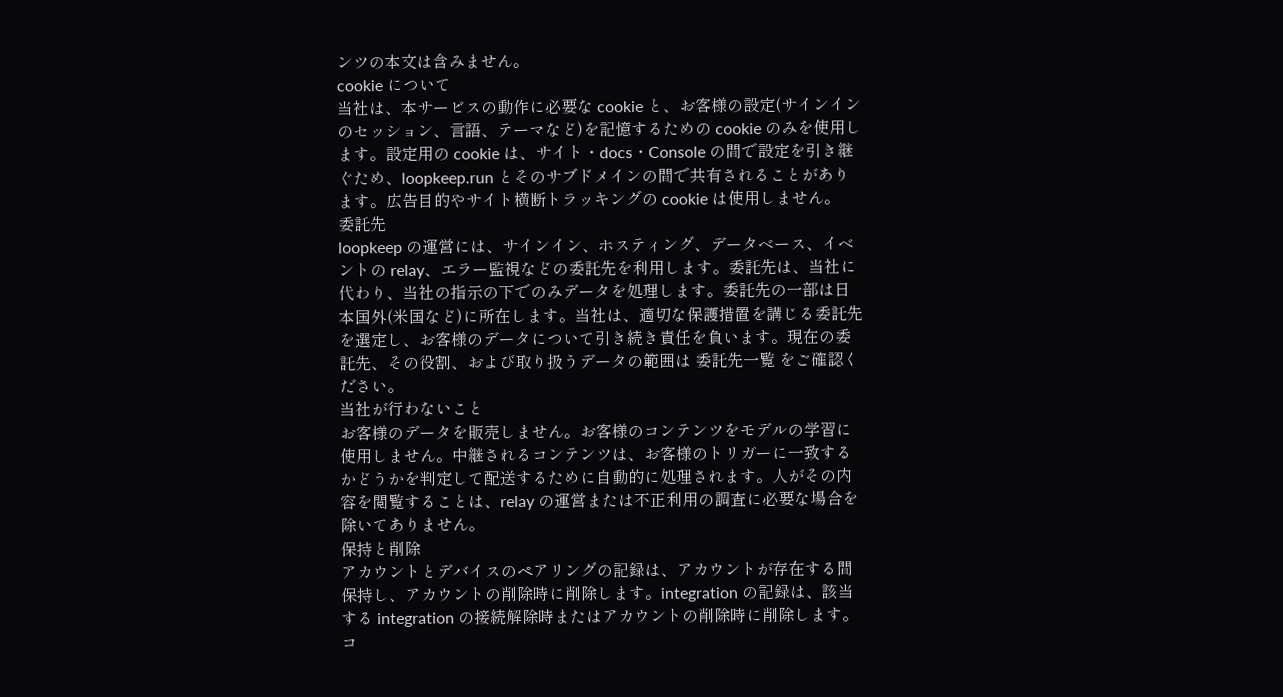ンツの本文は含みません。
cookie について
当社は、本サービスの動作に必要な cookie と、お客様の設定(サインインのセッション、言語、テーマなど)を記憶するための cookie のみを使用します。設定用の cookie は、サイト・docs・Console の間で設定を引き継ぐため、loopkeep.run とそのサブドメインの間で共有されることがあります。広告目的やサイト横断トラッキングの cookie は使用しません。
委託先
loopkeep の運営には、サインイン、ホスティング、データベース、イベントの relay、エラー監視などの委託先を利用します。委託先は、当社に代わり、当社の指示の下でのみデータを処理します。委託先の一部は日本国外(米国など)に所在します。当社は、適切な保護措置を講じる委託先を選定し、お客様のデータについて引き続き責任を負います。現在の委託先、その役割、および取り扱うデータの範囲は 委託先一覧 をご確認ください。
当社が行わないこと
お客様のデータを販売しません。お客様のコンテンツをモデルの学習に使用しません。中継されるコンテンツは、お客様のトリガーに一致するかどうかを判定して配送するために自動的に処理されます。人がその内容を閲覧することは、relay の運営または不正利用の調査に必要な場合を除いてありません。
保持と削除
アカウントとデバイスのペアリングの記録は、アカウントが存在する間保持し、アカウントの削除時に削除します。integration の記録は、該当する integration の接続解除時またはアカウントの削除時に削除します。
コ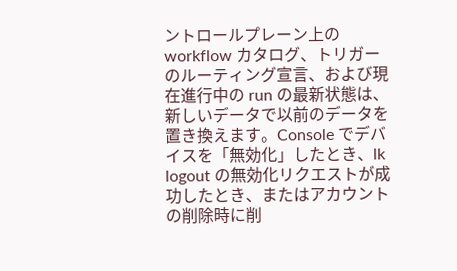ントロールプレーン上の workflow カタログ、トリガーのルーティング宣言、および現在進行中の run の最新状態は、新しいデータで以前のデータを置き換えます。Console でデバイスを「無効化」したとき、lk logout の無効化リクエストが成功したとき、またはアカウントの削除時に削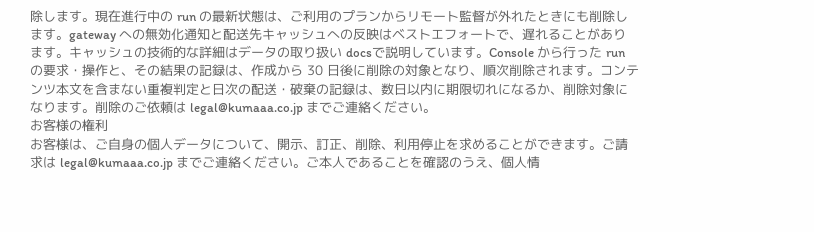除します。現在進行中の run の最新状態は、ご利用のプランからリモート監督が外れたときにも削除します。gateway への無効化通知と配送先キャッシュへの反映はベストエフォートで、遅れることがあります。キャッシュの技術的な詳細はデータの取り扱い docsで説明しています。Console から行った run の要求・操作と、その結果の記録は、作成から 30 日後に削除の対象となり、順次削除されます。コンテンツ本文を含まない重複判定と日次の配送・破棄の記録は、数日以内に期限切れになるか、削除対象になります。削除のご依頼は legal@kumaaa.co.jp までご連絡ください。
お客様の権利
お客様は、ご自身の個人データについて、開示、訂正、削除、利用停止を求めることができます。ご請求は legal@kumaaa.co.jp までご連絡ください。ご本人であることを確認のうえ、個人情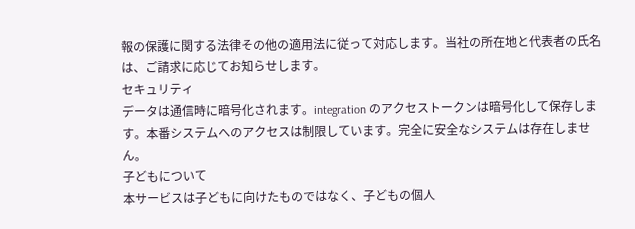報の保護に関する法律その他の適用法に従って対応します。当社の所在地と代表者の氏名は、ご請求に応じてお知らせします。
セキュリティ
データは通信時に暗号化されます。integration のアクセストークンは暗号化して保存します。本番システムへのアクセスは制限しています。完全に安全なシステムは存在しません。
子どもについて
本サービスは子どもに向けたものではなく、子どもの個人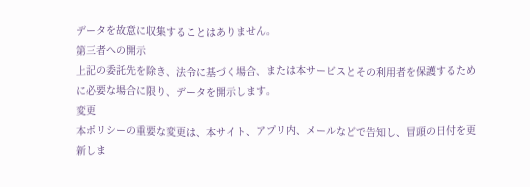データを故意に収集することはありません。
第三者への開示
上記の委託先を除き、法令に基づく場合、または本サービスとその利用者を保護するために必要な場合に限り、データを開示します。
変更
本ポリシーの重要な変更は、本サイト、アプリ内、メールなどで告知し、冒頭の日付を更新しま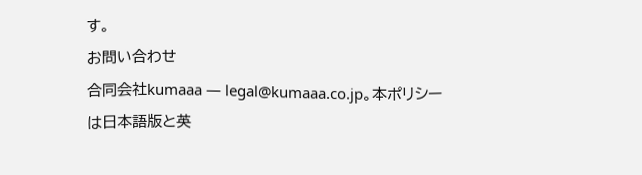す。
お問い合わせ
合同会社kumaaa — legal@kumaaa.co.jp。本ポリシーは日本語版と英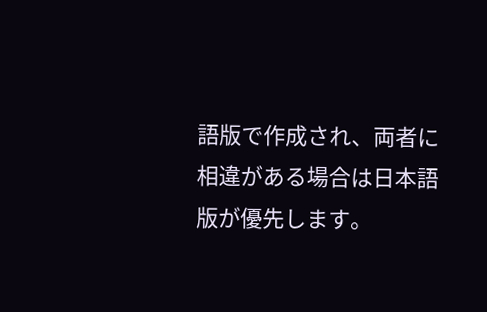語版で作成され、両者に相違がある場合は日本語版が優先します。